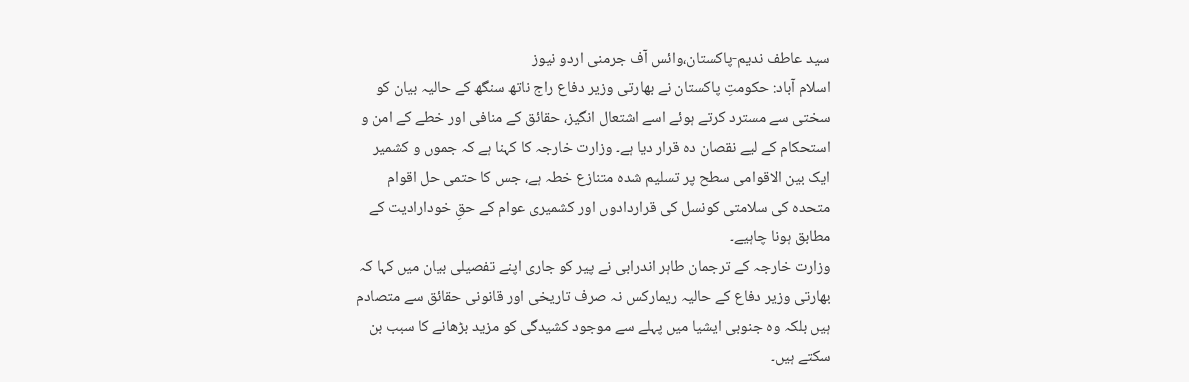سید عاطف ندیم-پاکستان،وائس آف جرمنی اردو نیوز
اسلام آباد: حکومتِ پاکستان نے بھارتی وزیر دفاع راج ناتھ سنگھ کے حالیہ بیان کو سختی سے مسترد کرتے ہوئے اسے اشتعال انگیز، حقائق کے منافی اور خطے کے امن و استحکام کے لیے نقصان دہ قرار دیا ہے۔ وزارت خارجہ کا کہنا ہے کہ جموں و کشمیر ایک بین الاقوامی سطح پر تسلیم شدہ متنازع خطہ ہے، جس کا حتمی حل اقوام متحدہ کی سلامتی کونسل کی قراردادوں اور کشمیری عوام کے حقِ خودارادیت کے مطابق ہونا چاہیے۔
وزارت خارجہ کے ترجمان طاہر اندرابی نے پیر کو جاری اپنے تفصیلی بیان میں کہا کہ بھارتی وزیر دفاع کے حالیہ ریمارکس نہ صرف تاریخی اور قانونی حقائق سے متصادم ہیں بلکہ وہ جنوبی ایشیا میں پہلے سے موجود کشیدگی کو مزید بڑھانے کا سبب بن سکتے ہیں۔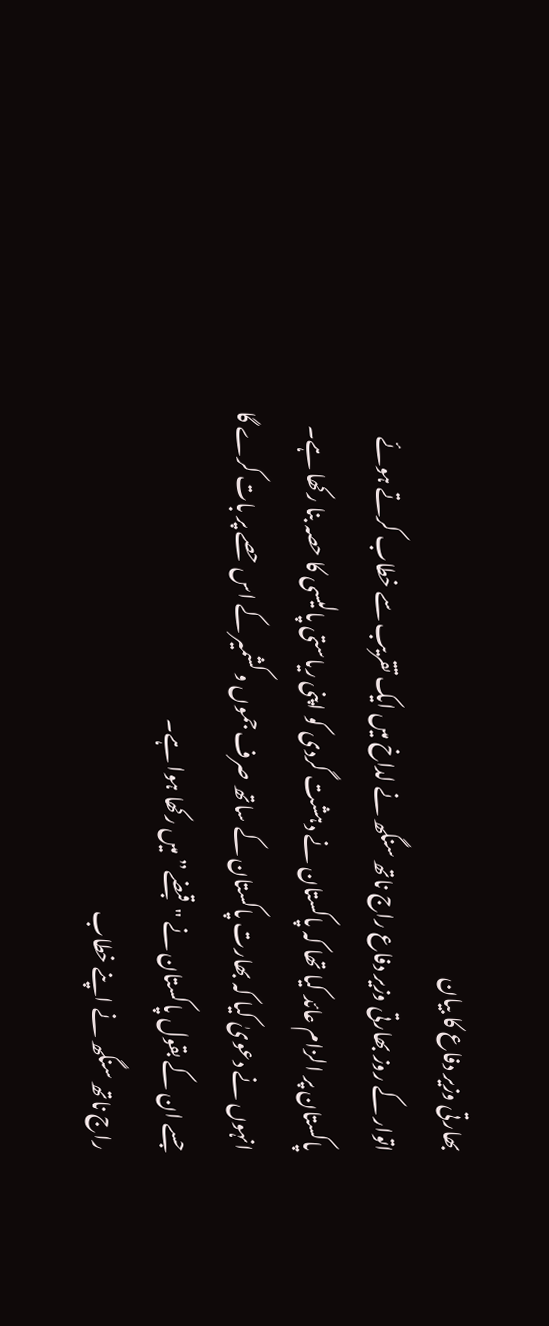بھارتی وزیر دفاع کا بیان
اتوار کے روز بھارتی وزیر دفاع راج ناتھ سنگھ نے لداخ میں ایک تقریب سے خطاب کرتے ہوئے پاکستان پر الزام عائد کیا تھا کہ پاکستان نے دہشت گردی کو اپنی ریاستی پالیسی کا حصہ بنا رکھا ہے۔
انہوں نے دعویٰ کیا کہ بھارت پاکستان کے ساتھ صرف جموں و کشمیر کے اس حصے پر بات کرے گا جسے ان کے بقول پاکستان نے "قبضے” میں رکھا ہوا ہے۔
راج ناتھ سنگھ نے اپنے خطاب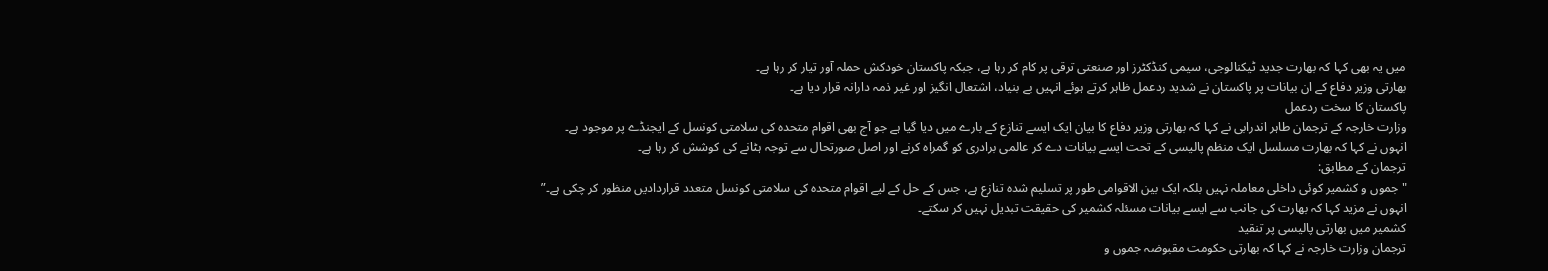میں یہ بھی کہا کہ بھارت جدید ٹیکنالوجی، سیمی کنڈکٹرز اور صنعتی ترقی پر کام کر رہا ہے، جبکہ پاکستان خودکش حملہ آور تیار کر رہا ہے۔
بھارتی وزیر دفاع کے ان بیانات پر پاکستان نے شدید ردعمل ظاہر کرتے ہوئے انہیں بے بنیاد، اشتعال انگیز اور غیر ذمہ دارانہ قرار دیا ہے۔
پاکستان کا سخت ردعمل
وزارت خارجہ کے ترجمان طاہر اندرابی نے کہا کہ بھارتی وزیر دفاع کا بیان ایک ایسے تنازع کے بارے میں دیا گیا ہے جو آج بھی اقوام متحدہ کی سلامتی کونسل کے ایجنڈے پر موجود ہے۔
انہوں نے کہا کہ بھارت مسلسل ایک منظم پالیسی کے تحت ایسے بیانات دے کر عالمی برادری کو گمراہ کرنے اور اصل صورتحال سے توجہ ہٹانے کی کوشش کر رہا ہے۔
ترجمان کے مطابق:
"جموں و کشمیر کوئی داخلی معاملہ نہیں بلکہ ایک بین الاقوامی طور پر تسلیم شدہ تنازع ہے، جس کے حل کے لیے اقوام متحدہ کی سلامتی کونسل متعدد قراردادیں منظور کر چکی ہے۔”
انہوں نے مزید کہا کہ بھارت کی جانب سے ایسے بیانات مسئلہ کشمیر کی حقیقت تبدیل نہیں کر سکتے۔
کشمیر میں بھارتی پالیسی پر تنقید
ترجمان وزارت خارجہ نے کہا کہ بھارتی حکومت مقبوضہ جموں و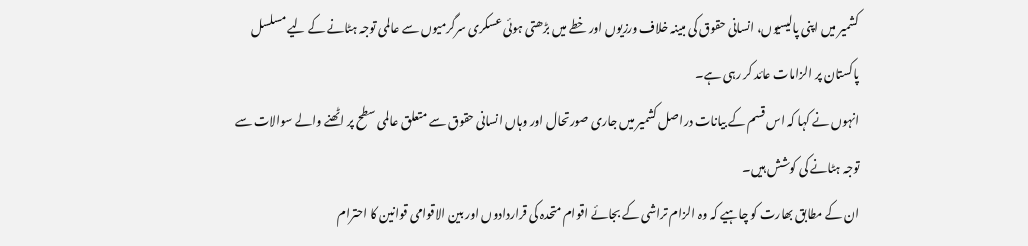کشمیر میں اپنی پالیسیوں، انسانی حقوق کی مبینہ خلاف ورزیوں اور خطے میں بڑھتی ہوئی عسکری سرگرمیوں سے عالمی توجہ ہٹانے کے لیے مسلسل پاکستان پر الزامات عائد کر رہی ہے۔
انہوں نے کہا کہ اس قسم کے بیانات دراصل کشمیر میں جاری صورتحال اور وہاں انسانی حقوق سے متعلق عالمی سطح پر اٹھنے والے سوالات سے توجہ ہٹانے کی کوشش ہیں۔
ان کے مطابق بھارت کو چاہیے کہ وہ الزام تراشی کے بجائے اقوام متحدہ کی قراردادوں اور بین الاقوامی قوانین کا احترام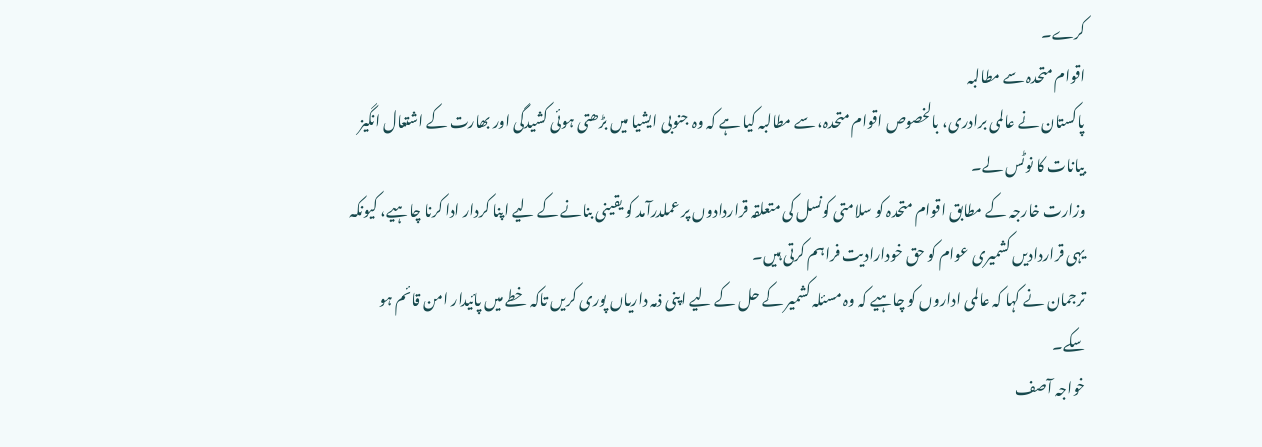کرے۔
اقوام متحدہ سے مطالبہ
پاکستان نے عالمی برادری، بالخصوص اقوام متحدہ، سے مطالبہ کیا ہے کہ وہ جنوبی ایشیا میں بڑھتی ہوئی کشیدگی اور بھارت کے اشتعال انگیز بیانات کا نوٹس لے۔
وزارت خارجہ کے مطابق اقوام متحدہ کو سلامتی کونسل کی متعلقہ قراردادوں پر عملدرآمد کو یقینی بنانے کے لیے اپنا کردار ادا کرنا چاہیے، کیونکہ یہی قراردادیں کشمیری عوام کو حق خودارادیت فراہم کرتی ہیں۔
ترجمان نے کہا کہ عالمی اداروں کو چاہیے کہ وہ مسئلہ کشمیر کے حل کے لیے اپنی ذمہ داریاں پوری کریں تاکہ خطے میں پائیدار امن قائم ہو سکے۔
خواجہ آصف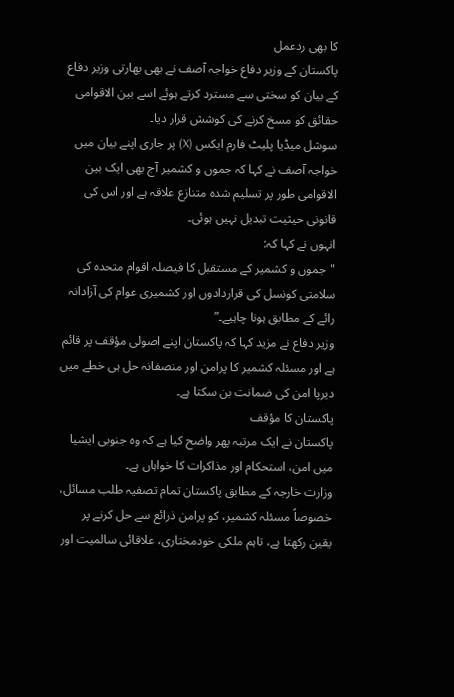کا بھی ردعمل
پاکستان کے وزیر دفاع خواجہ آصف نے بھی بھارتی وزیر دفاع کے بیان کو سختی سے مسترد کرتے ہوئے اسے بین الاقوامی حقائق کو مسخ کرنے کی کوشش قرار دیا۔
سوشل میڈیا پلیٹ فارم ایکس (X) پر جاری اپنے بیان میں خواجہ آصف نے کہا کہ جموں و کشمیر آج بھی ایک بین الاقوامی طور پر تسلیم شدہ متنازع علاقہ ہے اور اس کی قانونی حیثیت تبدیل نہیں ہوئی۔
انہوں نے کہا کہ:
"جموں و کشمیر کے مستقبل کا فیصلہ اقوام متحدہ کی سلامتی کونسل کی قراردادوں اور کشمیری عوام کی آزادانہ رائے کے مطابق ہونا چاہیے۔”
وزیر دفاع نے مزید کہا کہ پاکستان اپنے اصولی مؤقف پر قائم ہے اور مسئلہ کشمیر کا پرامن اور منصفانہ حل ہی خطے میں دیرپا امن کی ضمانت بن سکتا ہے۔
پاکستان کا مؤقف
پاکستان نے ایک مرتبہ پھر واضح کیا ہے کہ وہ جنوبی ایشیا میں امن، استحکام اور مذاکرات کا خواہاں ہے۔
وزارت خارجہ کے مطابق پاکستان تمام تصفیہ طلب مسائل، خصوصاً مسئلہ کشمیر، کو پرامن ذرائع سے حل کرنے پر یقین رکھتا ہے، تاہم ملکی خودمختاری، علاقائی سالمیت اور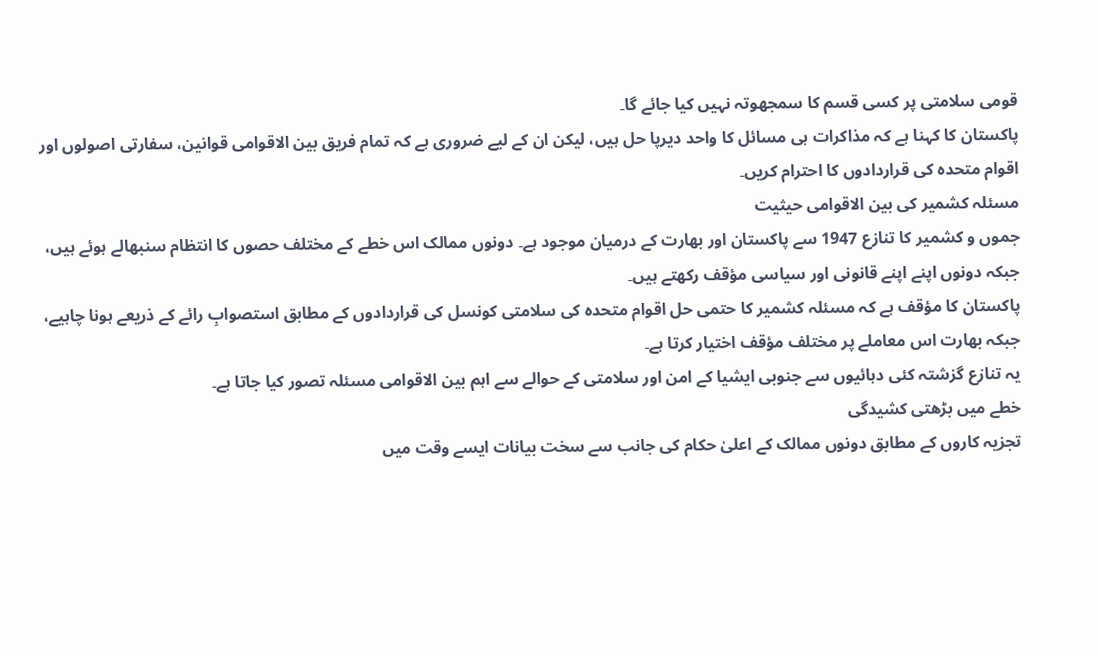قومی سلامتی پر کسی قسم کا سمجھوتہ نہیں کیا جائے گا۔
پاکستان کا کہنا ہے کہ مذاکرات ہی مسائل کا واحد دیرپا حل ہیں، لیکن ان کے لیے ضروری ہے کہ تمام فریق بین الاقوامی قوانین، سفارتی اصولوں اور اقوام متحدہ کی قراردادوں کا احترام کریں۔
مسئلہ کشمیر کی بین الاقوامی حیثیت
جموں و کشمیر کا تنازع 1947 سے پاکستان اور بھارت کے درمیان موجود ہے۔ دونوں ممالک اس خطے کے مختلف حصوں کا انتظام سنبھالے ہوئے ہیں، جبکہ دونوں اپنے اپنے قانونی اور سیاسی مؤقف رکھتے ہیں۔
پاکستان کا مؤقف ہے کہ مسئلہ کشمیر کا حتمی حل اقوام متحدہ کی سلامتی کونسل کی قراردادوں کے مطابق استصوابِ رائے کے ذریعے ہونا چاہیے، جبکہ بھارت اس معاملے پر مختلف مؤقف اختیار کرتا ہے۔
یہ تنازع گزشتہ کئی دہائیوں سے جنوبی ایشیا کے امن اور سلامتی کے حوالے سے اہم بین الاقوامی مسئلہ تصور کیا جاتا ہے۔
خطے میں بڑھتی کشیدگی
تجزیہ کاروں کے مطابق دونوں ممالک کے اعلیٰ حکام کی جانب سے سخت بیانات ایسے وقت میں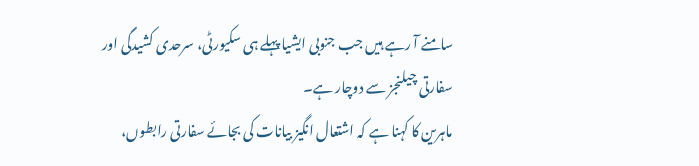سامنے آ رہے ہیں جب جنوبی ایشیا پہلے ہی سکیورٹی، سرحدی کشیدگی اور سفارتی چیلنجز سے دوچار ہے۔
ماہرین کا کہنا ہے کہ اشتعال انگیز بیانات کی بجائے سفارتی رابطوں،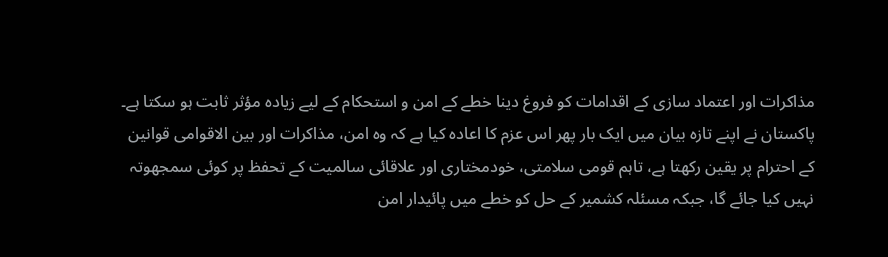مذاکرات اور اعتماد سازی کے اقدامات کو فروغ دینا خطے کے امن و استحکام کے لیے زیادہ مؤثر ثابت ہو سکتا ہے۔
پاکستان نے اپنے تازہ بیان میں ایک بار پھر اس عزم کا اعادہ کیا ہے کہ وہ امن، مذاکرات اور بین الاقوامی قوانین کے احترام پر یقین رکھتا ہے، تاہم قومی سلامتی، خودمختاری اور علاقائی سالمیت کے تحفظ پر کوئی سمجھوتہ نہیں کیا جائے گا، جبکہ مسئلہ کشمیر کے حل کو خطے میں پائیدار امن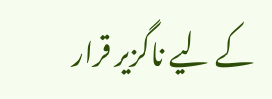کے لیے ناگزیر قرار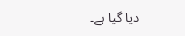دیا گیا ہے۔